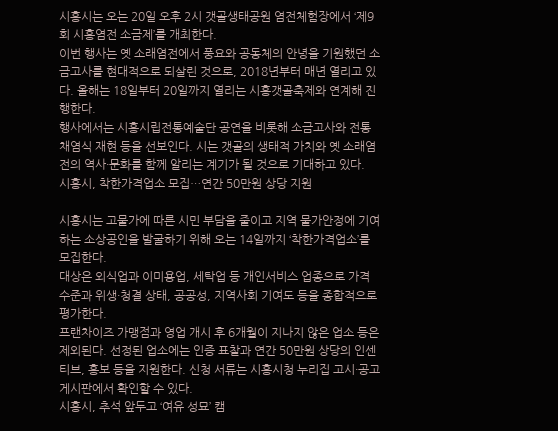시흥시는 오는 20일 오후 2시 갯골생태공원 염전체험장에서 ‘제9회 시흥염전 소금제’를 개최한다.
이번 행사는 옛 소래염전에서 풍요와 공동체의 안녕을 기원했던 소금고사를 현대적으로 되살린 것으로, 2018년부터 매년 열리고 있다. 올해는 18일부터 20일까지 열리는 시흥갯골축제와 연계해 진행한다.
행사에서는 시흥시립전통예술단 공연을 비롯해 소금고사와 전통 채염식 재현 등을 선보인다. 시는 갯골의 생태적 가치와 옛 소래염전의 역사·문화를 함께 알리는 계기가 될 것으로 기대하고 있다.
시흥시, 착한가격업소 모집…연간 50만원 상당 지원

시흥시는 고물가에 따른 시민 부담을 줄이고 지역 물가안정에 기여하는 소상공인을 발굴하기 위해 오는 14일까지 ‘착한가격업소’를 모집한다.
대상은 외식업과 이미용업, 세탁업 등 개인서비스 업종으로 가격 수준과 위생·청결 상태, 공공성, 지역사회 기여도 등을 종합적으로 평가한다.
프랜차이즈 가맹점과 영업 개시 후 6개월이 지나지 않은 업소 등은 제외된다. 선정된 업소에는 인증 표찰과 연간 50만원 상당의 인센티브, 홍보 등을 지원한다. 신청 서류는 시흥시청 누리집 고시·공고 게시판에서 확인할 수 있다.
시흥시, 추석 앞두고 ‘여유 성묘’ 캠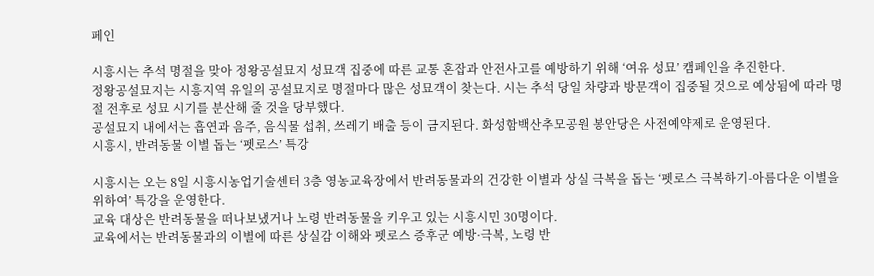페인

시흥시는 추석 명절을 맞아 정왕공설묘지 성묘객 집중에 따른 교통 혼잡과 안전사고를 예방하기 위해 ‘여유 성묘’ 캠페인을 추진한다.
정왕공설묘지는 시흥지역 유일의 공설묘지로 명절마다 많은 성묘객이 찾는다. 시는 추석 당일 차량과 방문객이 집중될 것으로 예상됨에 따라 명절 전후로 성묘 시기를 분산해 줄 것을 당부했다.
공설묘지 내에서는 흡연과 음주, 음식물 섭취, 쓰레기 배출 등이 금지된다. 화성함백산추모공원 봉안당은 사전예약제로 운영된다.
시흥시, 반려동물 이별 돕는 ‘펫로스’ 특강

시흥시는 오는 8일 시흥시농업기술센터 3층 영농교육장에서 반려동물과의 건강한 이별과 상실 극복을 돕는 ‘펫로스 극복하기-아름다운 이별을 위하여’ 특강을 운영한다.
교육 대상은 반려동물을 떠나보냈거나 노령 반려동물을 키우고 있는 시흥시민 30명이다.
교육에서는 반려동물과의 이별에 따른 상실감 이해와 펫로스 증후군 예방·극복, 노령 반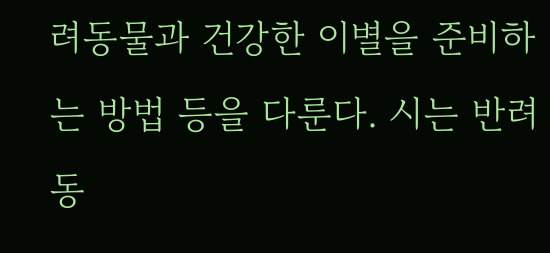려동물과 건강한 이별을 준비하는 방법 등을 다룬다. 시는 반려동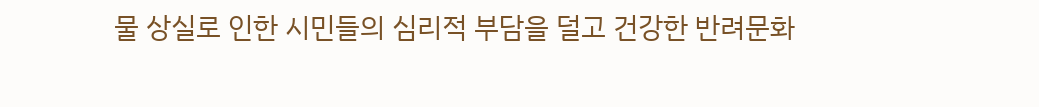물 상실로 인한 시민들의 심리적 부담을 덜고 건강한 반려문화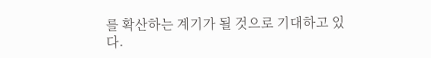를 확산하는 계기가 될 것으로 기대하고 있다.